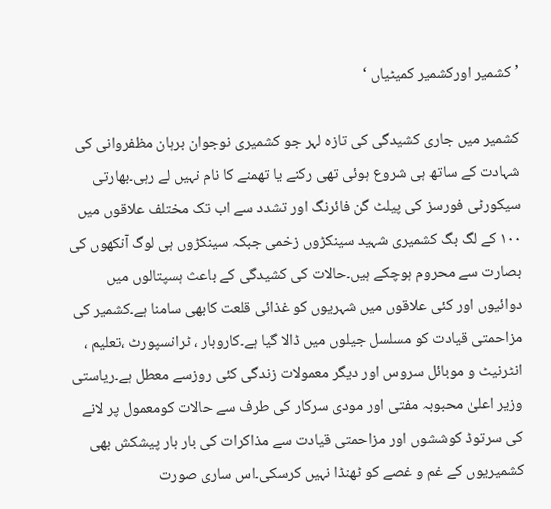’ کشمیر اورکشمیر کمیٹیاں ‘

کشمیر میں جاری کشیدگی کی تازہ لہر جو کشمیری نوجوان برہان مظفروانی کی شہادت کے ساتھ ہی شروع ہوئی تھی رکنے یا تھمنے کا نام نہیں لے رہی۔بھارتی سیکورٹی فورسز کی پیلٹ گن فائرنگ اور تشدد سے اب تک مختلف علاقوں میں ۱۰۰ کے لگ بگ کشمیری شہید سینکڑوں زخمی جبکہ سینکڑوں ہی لوگ آنکھوں کی بصارت سے محروم ہوچکے ہیں۔حالات کی کشیدگی کے باعث ہسپتالوں میں دوائیوں اور کئی علاقوں میں شہریوں کو غذائی قلعت کابھی سامنا ہے۔کشمیر کی مزاحمتی قیادت کو مسلسل جیلوں میں ڈالا گیا ہے۔کاروبار ، ٹرانسپورٹ ،تعلیم ، انٹرنیٹ و موبائل سروس اور دیگر معمولات زندگی کئی روزسے معطل ہے۔ریاستی وزیر اعلیٰ محبوبہ مفتی اور مودی سرکار کی طرف سے حالات کومعمول پر لانے کی سرتوڈ کوششوں اور مزاحمتی قیادت سے مذاکرات کی بار بار پیشکش بھی کشمیریوں کے غم و غصے کو ٹھنڈا نہیں کرسکی۔اس ساری صورت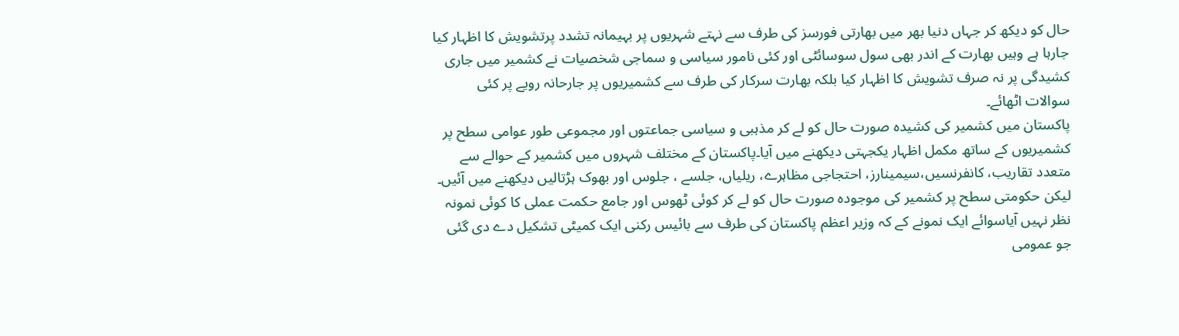حال کو دیکھ کر جہاں دنیا بھر میں بھارتی فورسز کی طرف سے نہتے شہریوں پر بہیمانہ تشدد پرتشویش کا اظہار کیا جارہا ہے وہیں بھارت کے اندر بھی سول سوسائٹی اور کئی نامور سیاسی و سماجی شخصیات نے کشمیر میں جاری کشیدگی پر نہ صرف تشویش کا اظہار کیا بلکہ بھارت سرکار کی طرف سے کشمیریوں پر جارحانہ رویے پر کئی سوالات اٹھائے۔
پاکستان میں کشمیر کی کشیدہ صورت حال کو لے کر مذہبی و سیاسی جماعتوں اور مجموعی طور عوامی سطح پر کشمیریوں کے ساتھ مکمل اظہار یکجہتی دیکھنے میں آیا۔پاکستان کے مختلف شہروں میں کشمیر کے حوالے سے متعدد تقاریب، کانفرنسیں،سیمینارز، احتجاجی مظاہرے، ریلیاں، جلسے ، جلوس اور بھوک ہڑتالیں دیکھنے میں آئیں۔ لیکن حکومتی سطح پر کشمیر کی موجودہ صورت حال کو لے کر کوئی ٹھوس اور جامع حکمت عملی کا کوئی نمونہ نظر نہیں آیاسوائے ایک نمونے کے کہ وزیر اعظم پاکستان کی طرف سے بائیس رکنی ایک کمیٹی تشکیل دے دی گئی جو عمومی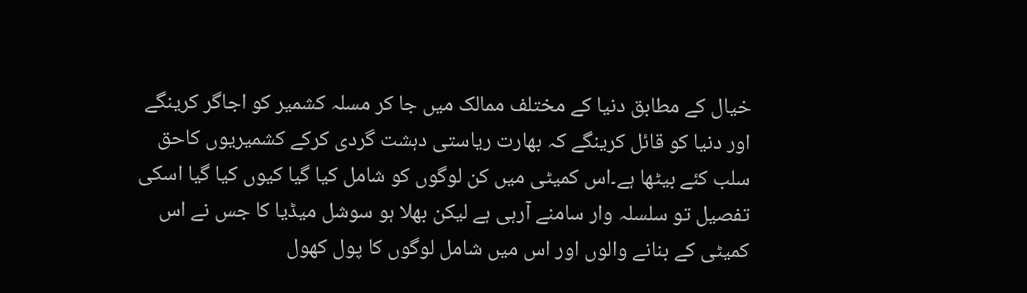خیال کے مطابق دنیا کے مختلف ممالک میں جا کر مسلہ کشمیر کو اجاگر کرینگے اور دنیا کو قائل کرینگے کہ بھارت ریاستی دہشت گردی کرکے کشمیریوں کاحق سلب کئے بیٹھا ہے۔اس کمیٹی میں کن لوگوں کو شامل کیا گیا کیوں کیا گیا اسکی تفصیل تو سلسلہ وار سامنے آرہی ہے لیکن بھلا ہو سوشل میڈیا کا جس نے اس کمیٹی کے بنانے والوں اور اس میں شامل لوگوں کا پول کھول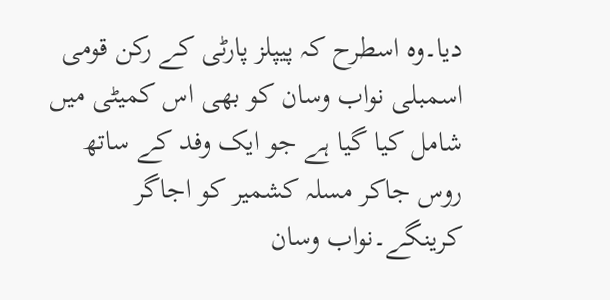دیا۔وہ اسطرح کہ پیپلز پارٹی کے رکن قومی اسمبلی نواب وسان کو بھی اس کمیٹی میں شامل کیا گیا ہے جو ایک وفد کے ساتھ روس جاکر مسلہ کشمیر کو اجاگر کرینگے۔نواب وسان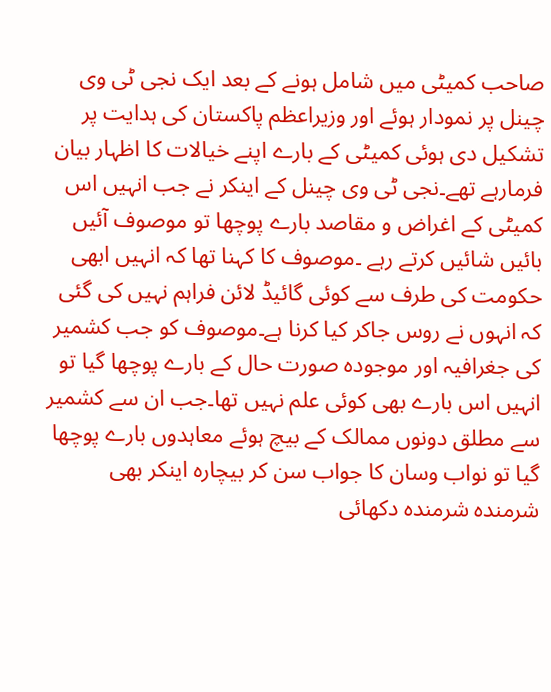صاحب کمیٹی میں شامل ہونے کے بعد ایک نجی ٹی وی چینل پر نمودار ہوئے اور وزیراعظم پاکستان کی ہدایت پر تشکیل دی ہوئی کمیٹی کے بارے اپنے خیالات کا اظہار بیان فرمارہے تھے۔نجی ٹی وی چینل کے اینکر نے جب انہیں اس کمیٹی کے اغراض و مقاصد بارے پوچھا تو موصوف آئیں بائیں شائیں کرتے رہے ۔موصوف کا کہنا تھا کہ انہیں ابھی حکومت کی طرف سے کوئی گائیڈ لائن فراہم نہیں کی گئی کہ انہوں نے روس جاکر کیا کرنا ہے۔موصوف کو جب کشمیر کی جغرافیہ اور موجودہ صورت حال کے بارے پوچھا گیا تو انہیں اس بارے بھی کوئی علم نہیں تھا۔جب ان سے کشمیر سے مطلق دونوں ممالک کے بیچ ہوئے معاہدوں بارے پوچھا گیا تو نواب وسان کا جواب سن کر بیچارہ اینکر بھی شرمندہ شرمندہ دکھائی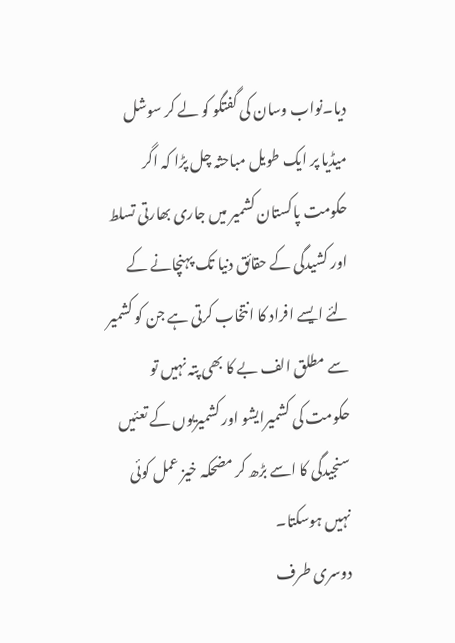دیا۔نواب وسان کی گفتگو کو لے کر سوشل میڈیا پر ایک طویل مباحثہ چل پڑا کہ اگر حکومت پاکستان کشمیر میں جاری بھارتی تسلط اور کشیدگی کے حقائق دنیا تک پہنچانے کے لئے ایسے افراد کا انتخاب کرتی ہے جن کو کشمیر سے مطلق الف بے کا بھی پتہ نہیں تو حکومت کی کشمیرایشو اور کشمیریوں کے تعئیں سنجیدگی کا اسے بڑھ کر مضحکہ خیز عمل کوئی نہیں ہوسکتا۔
دوسری طرف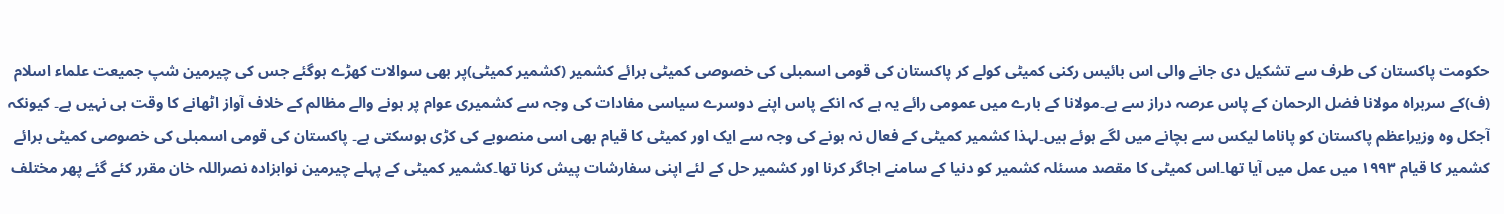حکومت پاکستان کی طرف سے تشکیل دی جانے والی اس بائیس رکنی کمیٹی کولے کر پاکستان کی قومی اسمبلی کی خصوصی کمیٹی برائے کشمیر (کشمیر کمیٹی)پر بھی سوالات کھڑے ہوگئے جس کی چیرمین شپ جمیعت علماء اسلام (ف)کے سربراہ مولانا فضل الرحمان کے پاس عرصہ دراز سے ہے۔مولانا کے بارے میں عمومی رائے یہ ہے کہ انکے پاس اپنے دوسرے سیاسی مفادات کی وجہ سے کشمیری عوام پر ہونے والے مظالم کے خلاف آواز اٹھانے کا وقت ہی نہیں ہے۔ کیونکہ آجکل وہ وزیراعظم پاکستان کو پاناما لیکس سے بچانے میں لگے ہوئے ہیں۔لہذا کشمیر کمیٹی کے فعال نہ ہونے کی وجہ سے ایک اور کمیٹی کا قیام بھی اسی منصوبے کی کڑی ہوسکتی ہے۔ پاکستان کی قومی اسمبلی کی خصوصی کمیٹی برائے کشمیر کا قیام ۱۹۹۳ میں عمل میں آیا تھا۔اس کمیٹی کا مقصد مسئلہ کشمیر کو دنیا کے سامنے اجاگر کرنا اور کشمیر حل کے لئے اپنی سفارشات پیش کرنا تھا۔کشمیر کمیٹی کے پہلے چیرمین نوابزادہ نصراللہ خان مقرر کئے گئے پھر مختلف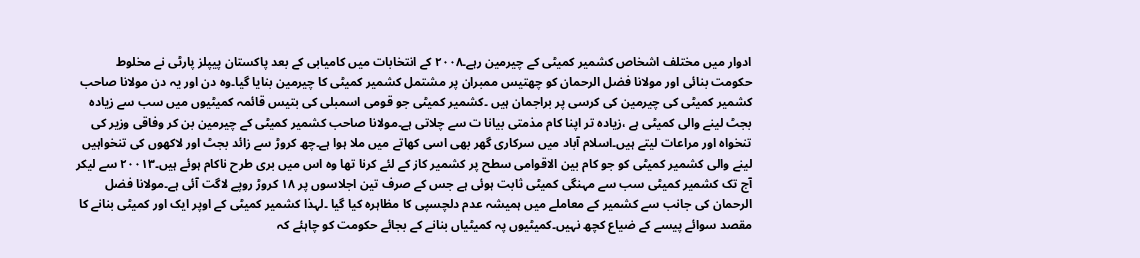ادوار میں مختلف اشخاص کشمیر کمیٹی کے چیرمین رہے۔۲۰۰۸ کے انتخابات میں کامیابی کے بعد پاکستان پیپلز پارٹی نے مخلوط حکومت بنائی اور مولانا فضل الرحمان کو چھتیس ممبران پر مشتمل کشمیر کمیٹی کا چیرمین بنایا گیا۔وہ دن اور یہ دن مولانا صاحب کشمیر کمیٹی کی چیرمین کی کرسی پر براجمان ہیں ۔کشمیر کمیٹی جو قومی اسمبلی کی بتیس قائمہ کمیٹیوں میں سب سے زیادہ بجٹ لینے والی کمیٹی ہے ،زیادہ تر اپنا کام مذمتی بیانا ت سے چلاتی ہے۔مولانا صاحب کشمیر کمیٹی کے چیرمین بن کر وفاقی وزیر کی تنخواہ اور مراعات لیتے ہیں۔اسلام آباد میں سرکاری گھر بھی اسی کھاتے میں ملا ہوا ہے۔چھ کروڑ سے زائد بجٹ اور لاکھوں کی تنخواہیں لینے والی کشمیر کمیٹی کو جو کام بین الاقوامی سطح پر کشمیر کاز کے لئے کرنا تھا وہ اس میں بری طرح ناکام ہوئے ہیں۔۲۰۰۱۳ سے لیکر آج تک کشمیر کمیٹی سب سے مہنگی کمیٹی ثابت ہوئی ہے جس کے صرف تین اجلاسوں پر ۱۸ کروڑ روپے لاگت آئی ہے۔مولانا فضل الرحمان کی جانب سے کشمیر کے معاملے میں ہمیشہ عدم دلچسپی کا مظاہرہ کیا گیا ۔لہذا کشمیر کمیٹی کے اوپر ایک اور کمیٹی بنانے کا مقصد سوائے پیسے کے ضیاع کچھ نہیں۔کمیٹیوں پہ کمیٹیاں بنانے کے بجائے حکومت کو چاہئے کہ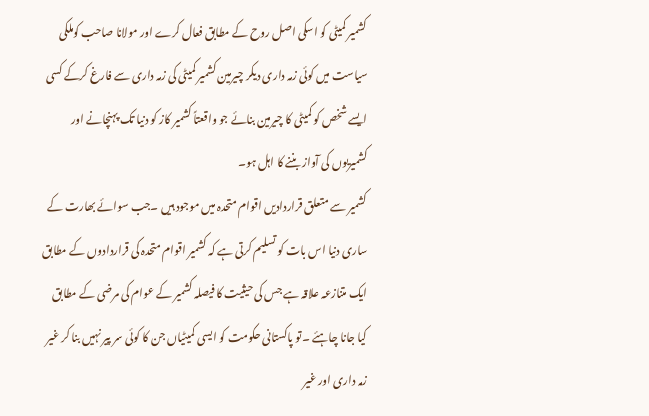کشمیر کمیٹی کو اسکی اصل روح کے مطابق فعال کرے اور مولانا صاحب کوملکی سیاست میں کوئی زمہ داری دیکر چیرمین کشمیر کمیٹی کی زمہ داری سے فارغ کرکے کسی ایسے شخص کو کمیٹی کا چیرمین بنائے جو واقعتاً کشمیر کاز کو دنیا تک پہنچانے اور کشمیریوں کی آواز بننے کا اہل ہو۔
کشمیر سے متعلق قراردادیں اقوام متحدہ میں موجود ہیں ۔جب سوائے بھارت کے ساری دنیا اس بات کو تسلیم کرتی ہے کہ کشمیر اقوام متحدہ کی قراردادوں کے مطابق ایک متنازعہ علاقہ ہے جس کی حیثیت کا فیصلہ کشمیر کے عوام کی مرضی کے مطابق کیا جانا چاہئے ۔تو پاکستانی حکومت کو ایسی کمیٹیاں جن کا کوئی سر پیر نہیں بنا کر غیر زمہ داری اور غیر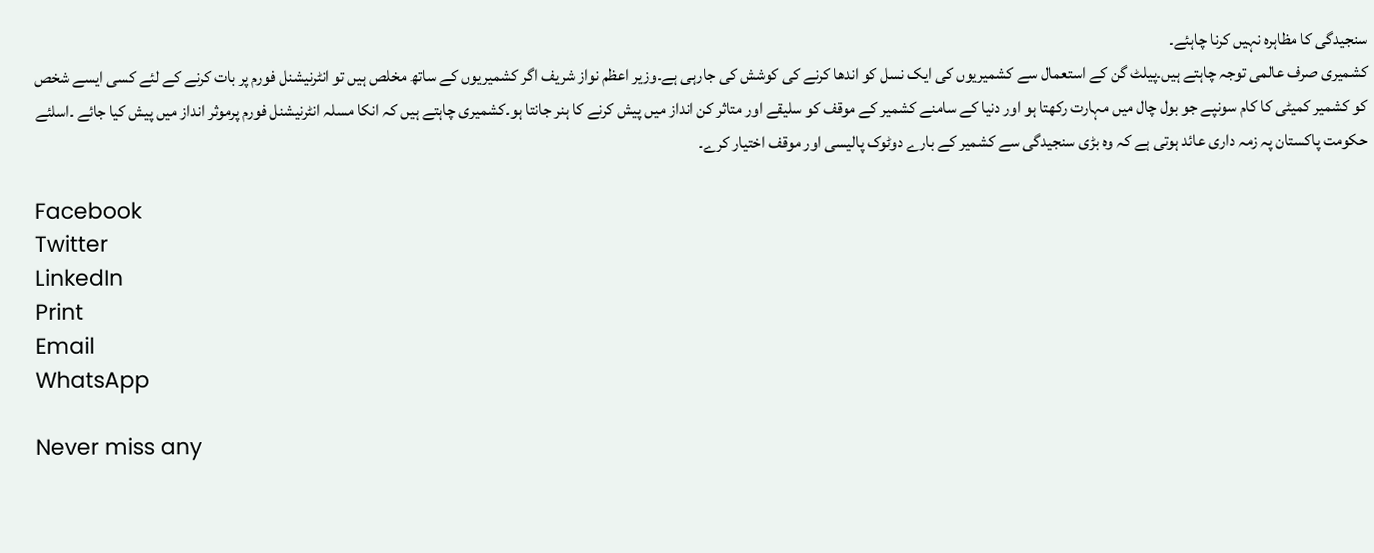سنجیدگی کا مظاہرہ نہیں کرنا چاہئے۔
کشمیری صرف عالمی توجہ چاہتے ہیں۔پیلٹ گن کے استعمال سے کشمیریوں کی ایک نسل کو اندھا کرنے کی کوشش کی جارہی ہے۔وزیر اعظم نواز شریف اگر کشمیریوں کے ساتھ مخلص ہیں تو انٹرنیشنل فورم پر بات کرنے کے لئے کسی ایسے شخص کو کشمیر کمیٹی کا کام سونپے جو بول چال میں مہارت رکھتا ہو اور دنیا کے سامنے کشمیر کے موقف کو سلیقے اور متاثر کن انداز میں پیش کرنے کا ہنر جانتا ہو۔کشمیری چاہتے ہیں کہ انکا مسلہ انٹرنیشنل فورم پرموثر انداز میں پیش کیا جائے ۔اسلئے حکومت پاکستان پہ زمہ داری عائد ہوتی ہے کہ وہ بڑی سنجیدگی سے کشمیر کے بارے دوٹوک پالیسی اور موقف اختیار کرے۔

Facebook
Twitter
LinkedIn
Print
Email
WhatsApp

Never miss any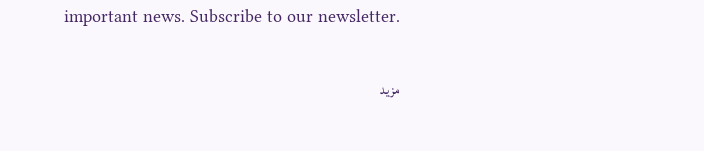important news. Subscribe to our newsletter.

مزید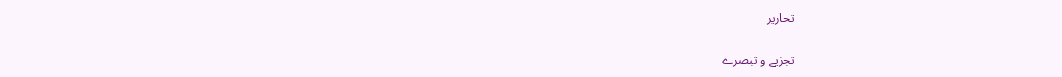تحاریر

تجزیے و تبصرے